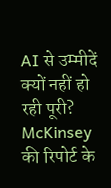AI से उम्मीदें क्यों नहीं हो रही पूरी?
McKinsey की रिपोर्ट के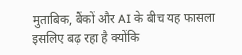मुताबिक, बैंकों और AI के बीच यह फासला इसलिए बढ़ रहा है क्योंकि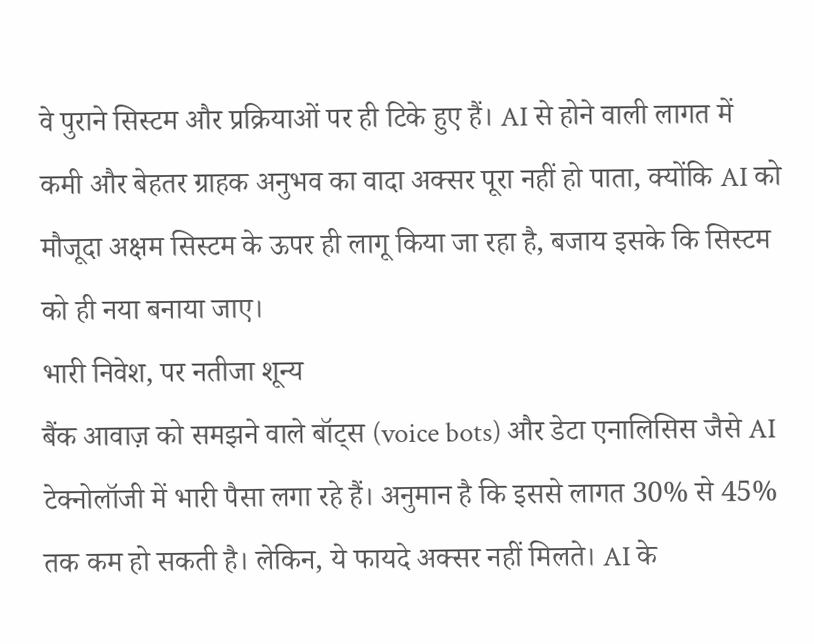वे पुराने सिस्टम और प्रक्रियाओं पर ही टिके हुए हैं। AI से होने वाली लागत में कमी और बेहतर ग्राहक अनुभव का वादा अक्सर पूरा नहीं हो पाता, क्योंकि AI को मौजूदा अक्षम सिस्टम के ऊपर ही लागू किया जा रहा है, बजाय इसके कि सिस्टम को ही नया बनाया जाए।
भारी निवेश, पर नतीजा शून्य
बैंक आवाज़ को समझने वाले बॉट्स (voice bots) और डेटा एनालिसिस जैसे AI टेक्नोलॉजी में भारी पैसा लगा रहे हैं। अनुमान है कि इससे लागत 30% से 45% तक कम हो सकती है। लेकिन, ये फायदे अक्सर नहीं मिलते। AI के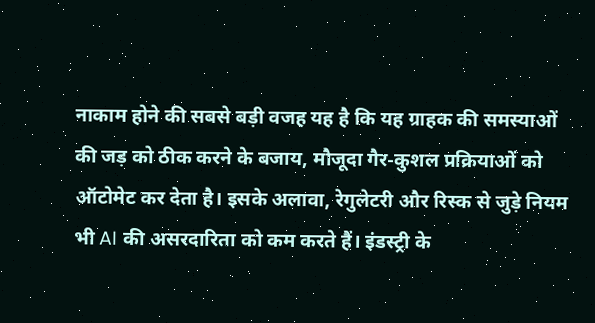नाकाम होने की सबसे बड़ी वजह यह है कि यह ग्राहक की समस्याओं की जड़ को ठीक करने के बजाय, मौजूदा गैर-कुशल प्रक्रियाओं को ऑटोमेट कर देता है। इसके अलावा, रेगुलेटरी और रिस्क से जुड़े नियम भी AI की असरदारिता को कम करते हैं। इंडस्ट्री के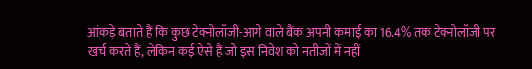आंकड़े बताते हैं कि कुछ टेक्नोलॉजी-आगे वाले बैंक अपनी कमाई का 16.4% तक टेक्नोलॉजी पर खर्च करते हैं, लेकिन कई ऐसे हैं जो इस निवेश को नतीजों में नहीं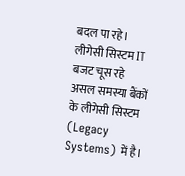बदल पा रहे।
लीगेसी सिस्टम IT बजट चूस रहे
असल समस्या बैंकों के लीगेसी सिस्टम (Legacy Systems) में है।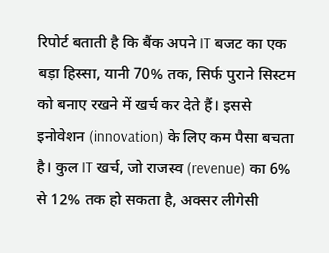रिपोर्ट बताती है कि बैंक अपने IT बजट का एक बड़ा हिस्सा, यानी 70% तक, सिर्फ पुराने सिस्टम को बनाए रखने में खर्च कर देते हैं। इससे इनोवेशन (innovation) के लिए कम पैसा बचता है। कुल IT खर्च, जो राजस्व (revenue) का 6% से 12% तक हो सकता है, अक्सर लीगेसी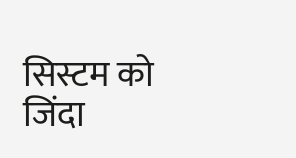सिस्टम को जिंदा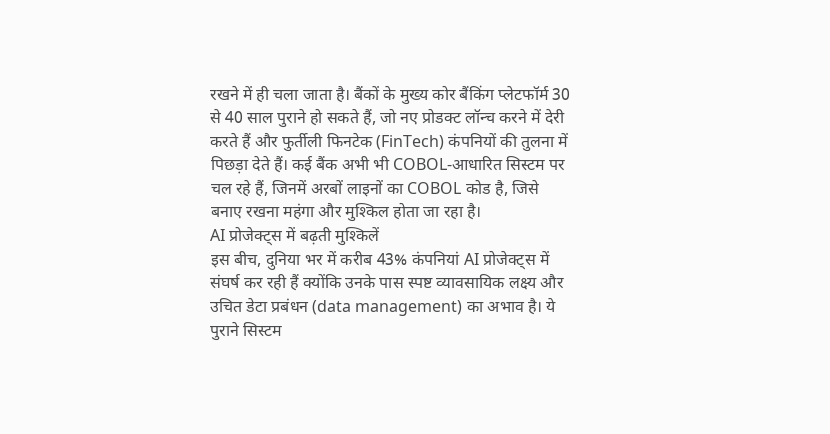रखने में ही चला जाता है। बैंकों के मुख्य कोर बैंकिंग प्लेटफॉर्म 30 से 40 साल पुराने हो सकते हैं, जो नए प्रोडक्ट लॉन्च करने में देरी करते हैं और फुर्तीली फिनटेक (FinTech) कंपनियों की तुलना में पिछड़ा देते हैं। कई बैंक अभी भी COBOL-आधारित सिस्टम पर चल रहे हैं, जिनमें अरबों लाइनों का COBOL कोड है, जिसे बनाए रखना महंगा और मुश्किल होता जा रहा है।
AI प्रोजेक्ट्स में बढ़ती मुश्किलें
इस बीच, दुनिया भर में करीब 43% कंपनियां AI प्रोजेक्ट्स में संघर्ष कर रही हैं क्योंकि उनके पास स्पष्ट व्यावसायिक लक्ष्य और उचित डेटा प्रबंधन (data management) का अभाव है। ये पुराने सिस्टम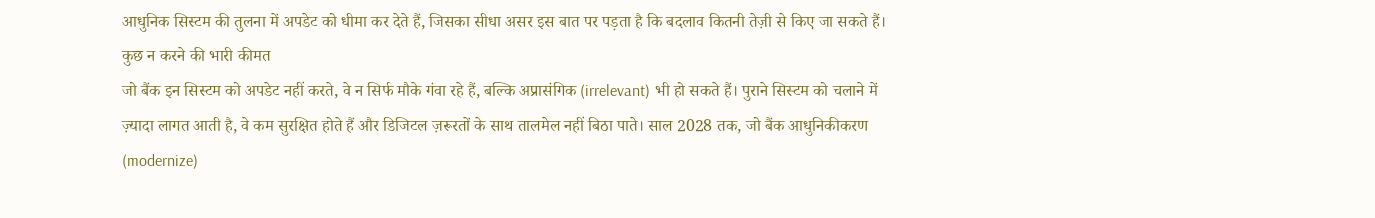आधुनिक सिस्टम की तुलना में अपडेट को धीमा कर देते हैं, जिसका सीधा असर इस बात पर पड़ता है कि बदलाव कितनी तेज़ी से किए जा सकते हैं।
कुछ न करने की भारी कीमत
जो बैंक इन सिस्टम को अपडेट नहीं करते, वे न सिर्फ मौके गंवा रहे हैं, बल्कि अप्रासंगिक (irrelevant) भी हो सकते हैं। पुराने सिस्टम को चलाने में ज़्यादा लागत आती है, वे कम सुरक्षित होते हैं और डिजिटल ज़रूरतों के साथ तालमेल नहीं बिठा पाते। साल 2028 तक, जो बैंक आधुनिकीकरण (modernize)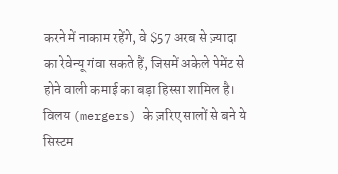करने में नाकाम रहेंगे, वे $57 अरब से ज़्यादा का रेवेन्यू गंवा सकते हैं, जिसमें अकेले पेमेंट से होने वाली कमाई का बड़ा हिस्सा शामिल है। विलय (mergers) के ज़रिए सालों से बने ये सिस्टम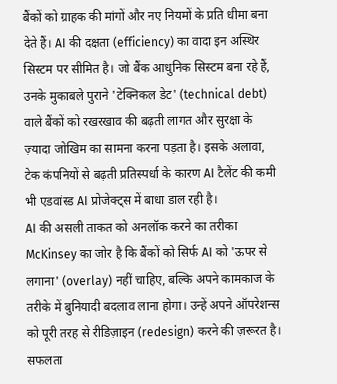बैंकों को ग्राहक की मांगों और नए नियमों के प्रति धीमा बना देते हैं। AI की दक्षता (efficiency) का वादा इन अस्थिर सिस्टम पर सीमित है। जो बैंक आधुनिक सिस्टम बना रहे हैं, उनके मुकाबले पुराने 'टेक्निकल डेट' (technical debt) वाले बैंकों को रखरखाव की बढ़ती लागत और सुरक्षा के ज़्यादा जोखिम का सामना करना पड़ता है। इसके अलावा, टेक कंपनियों से बढ़ती प्रतिस्पर्धा के कारण AI टैलेंट की कमी भी एडवांस्ड AI प्रोजेक्ट्स में बाधा डाल रही है।
AI की असली ताकत को अनलॉक करने का तरीका
McKinsey का जोर है कि बैंकों को सिर्फ AI को 'ऊपर से लगाना' (overlay) नहीं चाहिए, बल्कि अपने कामकाज के तरीके में बुनियादी बदलाव लाना होगा। उन्हें अपने ऑपरेशन्स को पूरी तरह से रीडिज़ाइन (redesign) करने की ज़रूरत है। सफलता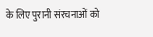के लिए पुरानी संरचनाओं को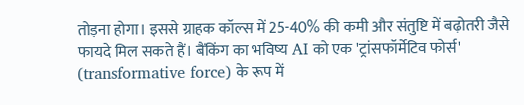तोड़ना होगा। इससे ग्राहक कॉल्स में 25-40% की कमी और संतुष्टि में बढ़ोतरी जैसे फायदे मिल सकते हैं। बैंकिंग का भविष्य AI को एक 'ट्रांसफॉर्मेटिव फोर्स' (transformative force) के रूप में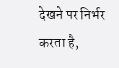देखने पर निर्भर करता है,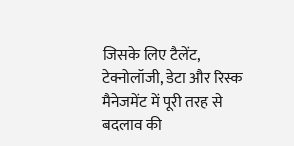जिसके लिए टैलेंट, टेक्नोलॉजी, डेटा और रिस्क मैनेजमेंट में पूरी तरह से बदलाव की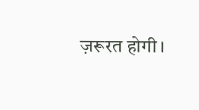ज़रूरत होगी।